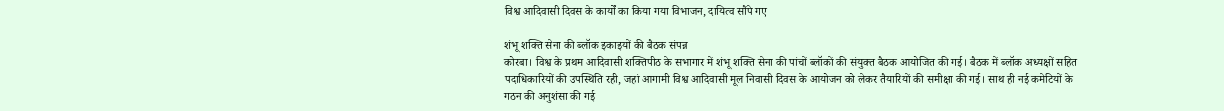विश्व आदिवासी दिवस के कार्यों का किया गया विभाजन, दायित्व सौंपे गए

शंभू शक्ति सेना की ब्लॉक इकाइयों की बैठक संपन्न
कोरबा। विश्व के प्रथम आदिवासी शक्तिपीठ के सभागार में शंभू शक्ति सेना की पांचों ब्लॉकों की संयुक्त बैठक आयोजित की गई। बैठक में ब्लॉक अध्यक्षों सहित पदाधिकारियों की उपस्थिति रही, जहां आगामी विश्व आदिवासी मूल निवासी दिवस के आयोजन को लेकर तैयारियों की समीक्षा की गई। साथ ही नई कमेटियों के गठन की अनुशंसा की गई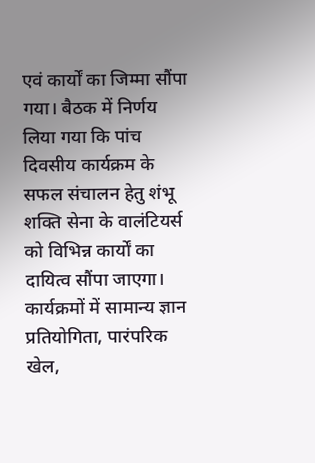एवं कार्यों का जिम्मा सौंपा गया। बैठक में निर्णय लिया गया कि पांच दिवसीय कार्यक्रम के सफल संचालन हेतु शंभू शक्ति सेना के वालंटियर्स को विभिन्न कार्यों का दायित्व सौंपा जाएगा। कार्यक्रमों में सामान्य ज्ञान प्रतियोगिता, पारंपरिक खेल,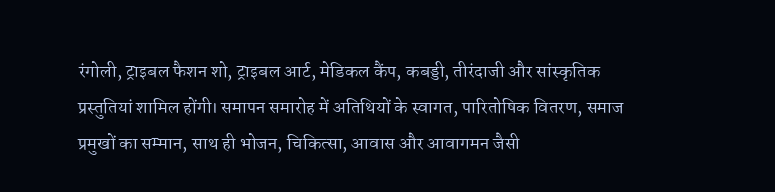रंगोली, ट्राइबल फैशन शो, ट्राइबल आर्ट, मेडिकल कैंप, कबड्डी, तीरंदाजी और सांस्कृतिक प्रस्तुतियां शामिल होंगी। समापन समारोह में अतिथियों के स्वागत, पारितोषिक वितरण, समाज प्रमुखों का सम्मान, साथ ही भोजन, चिकित्सा, आवास और आवागमन जैसी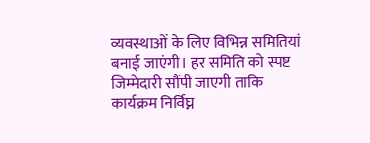व्यवस्थाओं के लिए विभिन्न समितियां बनाई जाएंगी। हर समिति को स्पष्ट जिम्मेदारी सौंपी जाएगी ताकि कार्यक्रम निर्विघ्न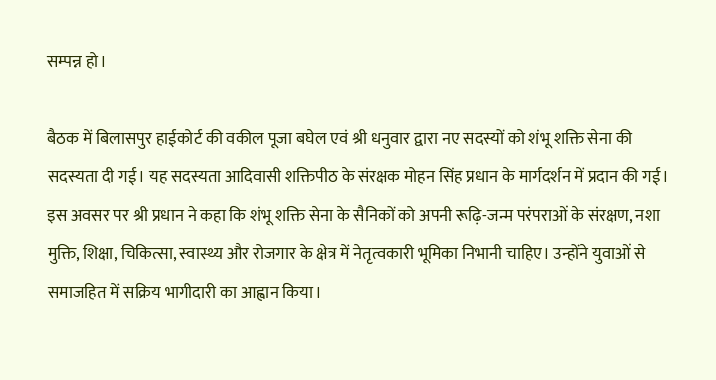सम्पन्न हो।

बैठक में बिलासपुर हाईकोर्ट की वकील पूजा बघेल एवं श्री धनुवार द्वारा नए सदस्यों को शंभू शक्ति सेना की सदस्यता दी गई। यह सदस्यता आदिवासी शक्तिपीठ के संरक्षक मोहन सिंह प्रधान के मार्गदर्शन में प्रदान की गई। इस अवसर पर श्री प्रधान ने कहा कि शंभू शक्ति सेना के सैनिकों को अपनी रूढ़ि-जन्म परंपराओं के संरक्षण, नशा मुक्ति, शिक्षा, चिकित्सा, स्वास्थ्य और रोजगार के क्षेत्र में नेतृत्वकारी भूमिका निभानी चाहिए। उन्होंने युवाओं से समाजहित में सक्रिय भागीदारी का आह्वान किया।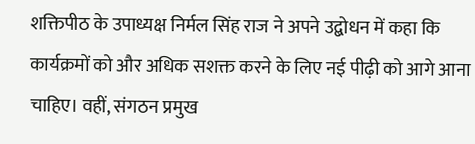शक्तिपीठ के उपाध्यक्ष निर्मल सिंह राज ने अपने उद्बोधन में कहा कि कार्यक्रमों को और अधिक सशक्त करने के लिए नई पीढ़ी को आगे आना चाहिए। वहीं, संगठन प्रमुख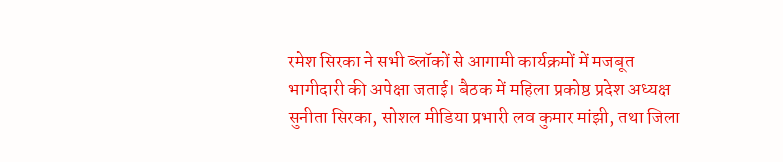रमेश सिरका ने सभी ब्लॉकों से आगामी कार्यक्रमों में मजबूत भागीदारी की अपेक्षा जताई। बैठक में महिला प्रकोष्ठ प्रदेश अध्यक्ष सुनीता सिरका, सोशल मीडिया प्रभारी लव कुमार मांझी, तथा जिला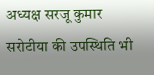अध्यक्ष सरजू कुमार सरोटीया की उपस्थिति भी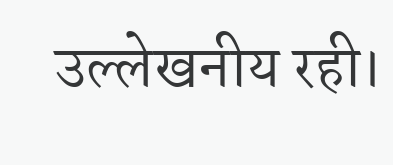उल्लेखनीय रही।